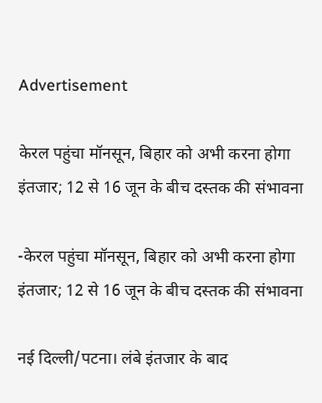Advertisement

केरल पहुंचा मॉनसून, बिहार को अभी करना होगा इंतजार; 12 से 16 जून के बीच दस्तक की संभावना

-केरल पहुंचा मॉनसून, बिहार को अभी करना होगा इंतजार; 12 से 16 जून के बीच दस्तक की संभावना

नई दिल्ली/पटना। लंबे इंतजार के बाद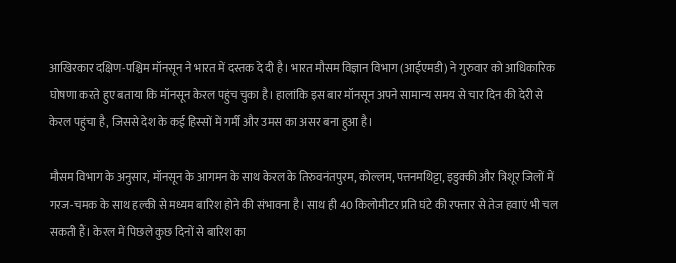आखिरकार दक्षिण-पश्चिम मॉनसून ने भारत में दस्तक दे दी है। भारत मौसम विज्ञान विभाग (आईएमडी) ने गुरुवार को आधिकारिक घोषणा करते हुए बताया कि मॉनसून केरल पहुंच चुका है। हालांकि इस बार मॉनसून अपने सामान्य समय से चार दिन की देरी से केरल पहुंचा है, जिससे देश के कई हिस्सों में गर्मी और उमस का असर बना हुआ है।

मौसम विभाग के अनुसार, मॉनसून के आगमन के साथ केरल के तिरुवनंतपुरम, कोल्लम, पत्तनमथिट्टा, इडुक्की और त्रिशूर जिलों में गरज-चमक के साथ हल्की से मध्यम बारिश होने की संभावना है। साथ ही 40 किलोमीटर प्रति घंटे की रफ्तार से तेज हवाएं भी चल सकती हैं। केरल में पिछले कुछ दिनों से बारिश का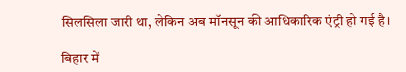सिलसिला जारी था, लेकिन अब मॉनसून की आधिकारिक एंट्री हो गई है।

बिहार में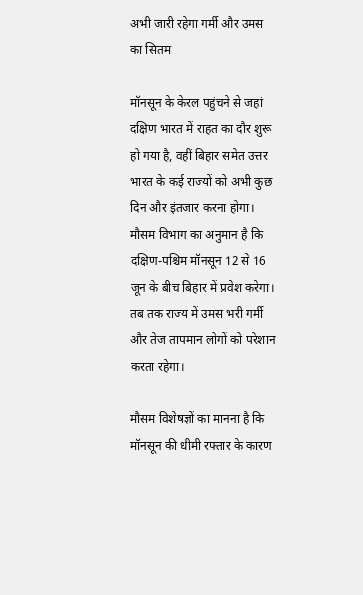अभी जारी रहेगा गर्मी और उमस का सितम

मॉनसून के केरल पहुंचने से जहां दक्षिण भारत में राहत का दौर शुरू हो गया है, वहीं बिहार समेत उत्तर भारत के कई राज्यों को अभी कुछ दिन और इंतजार करना होगा। मौसम विभाग का अनुमान है कि दक्षिण-पश्चिम मॉनसून 12 से 16 जून के बीच बिहार में प्रवेश करेगा। तब तक राज्य में उमस भरी गर्मी और तेज तापमान लोगों को परेशान करता रहेगा।

मौसम विशेषज्ञों का मानना है कि मॉनसून की धीमी रफ्तार के कारण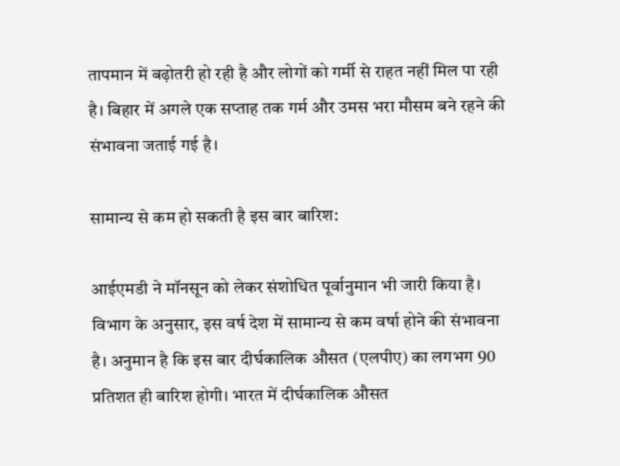तापमान में बढ़ोतरी हो रही है और लोगों को गर्मी से राहत नहीं मिल पा रही है। बिहार में अगले एक सप्ताह तक गर्म और उमस भरा मौसम बने रहने की संभावना जताई गई है।

सामान्य से कम हो सकती है इस बार बारिश:

आईएमडी ने मॉनसून को लेकर संशोधित पूर्वानुमान भी जारी किया है। विभाग के अनुसार, इस वर्ष देश में सामान्य से कम वर्षा होने की संभावना है। अनुमान है कि इस बार दीर्घकालिक औसत (एलपीए) का लगभग 90 प्रतिशत ही बारिश होगी। भारत में दीर्घकालिक औसत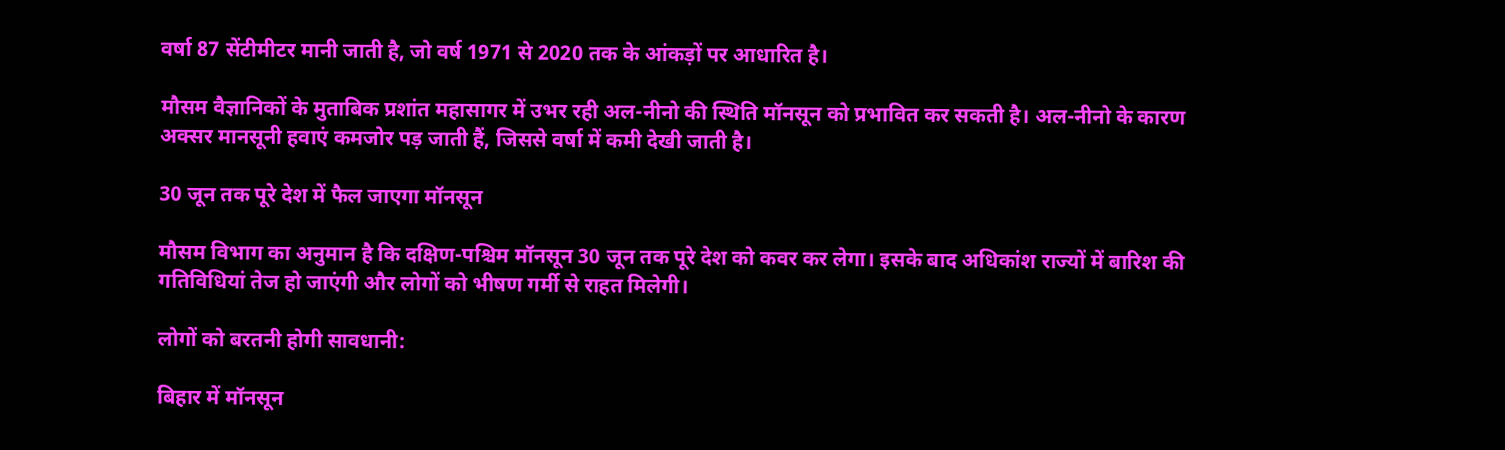वर्षा 87 सेंटीमीटर मानी जाती है, जो वर्ष 1971 से 2020 तक के आंकड़ों पर आधारित है।

मौसम वैज्ञानिकों के मुताबिक प्रशांत महासागर में उभर रही अल-नीनो की स्थिति मॉनसून को प्रभावित कर सकती है। अल-नीनो के कारण अक्सर मानसूनी हवाएं कमजोर पड़ जाती हैं, जिससे वर्षा में कमी देखी जाती है।

30 जून तक पूरे देश में फैल जाएगा मॉनसून

मौसम विभाग का अनुमान है कि दक्षिण-पश्चिम मॉनसून 30 जून तक पूरे देश को कवर कर लेगा। इसके बाद अधिकांश राज्यों में बारिश की गतिविधियां तेज हो जाएंगी और लोगों को भीषण गर्मी से राहत मिलेगी।

लोगों को बरतनी होगी सावधानी:

बिहार में मॉनसून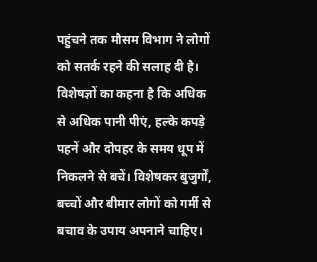पहुंचने तक मौसम विभाग ने लोगों को सतर्क रहने की सलाह दी है। विशेषज्ञों का कहना है कि अधिक से अधिक पानी पीएं, हल्के कपड़े पहनें और दोपहर के समय धूप में निकलने से बचें। विशेषकर बुजुर्गों, बच्चों और बीमार लोगों को गर्मी से बचाव के उपाय अपनाने चाहिए।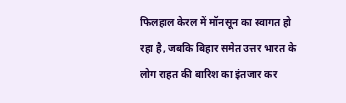फिलहाल केरल में मॉनसून का स्वागत हो रहा है, जबकि बिहार समेत उत्तर भारत के लोग राहत की बारिश का इंतजार कर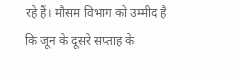रहे हैं। मौसम विभाग को उम्मीद है कि जून के दूसरे सप्ताह के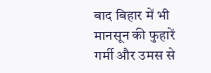बाद बिहार में भी मानसून की फुहारें गर्मी और उमस से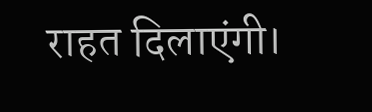राहत दिलाएंगी।